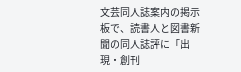文芸同人誌案内の掲示板で、読書人と図書新聞の同人誌評に「出現・創刊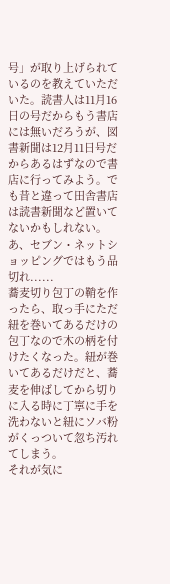号」が取り上げられているのを教えていただいた。読書人は11月16日の号だからもう書店には無いだろうが、図書新聞は12月11日号だからあるはずなので書店に行ってみよう。でも昔と違って田舎書店は読書新聞など置いてないかもしれない。あ、セブン・ネットショッピングではもう品切れ......
蕎麦切り包丁の鞘を作ったら、取っ手にただ紐を巻いてあるだけの包丁なので木の柄を付けたくなった。紐が巻いてあるだけだと、蕎麦を伸ばしてから切りに入る時に丁寧に手を洗わないと紐にソバ粉がくっついて忽ち汚れてしまう。
それが気に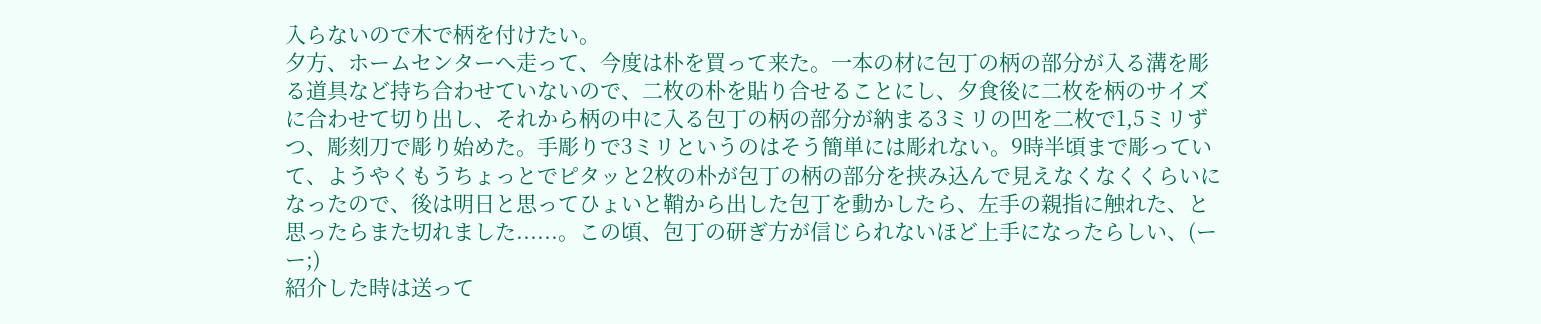入らないので木で柄を付けたい。
夕方、ホームセンターへ走って、今度は朴を買って来た。一本の材に包丁の柄の部分が入る溝を彫る道具など持ち合わせていないので、二枚の朴を貼り合せることにし、夕食後に二枚を柄のサイズに合わせて切り出し、それから柄の中に入る包丁の柄の部分が納まる3ミリの凹を二枚で1,5ミリずつ、彫刻刀で彫り始めた。手彫りで3ミリというのはそう簡単には彫れない。9時半頃まで彫っていて、ようやくもうちょっとでピタッと2枚の朴が包丁の柄の部分を挟み込んで見えなくなくくらいになったので、後は明日と思ってひょいと鞘から出した包丁を動かしたら、左手の親指に触れた、と思ったらまた切れました......。この頃、包丁の研ぎ方が信じられないほど上手になったらしい、(ーー;)
紹介した時は送って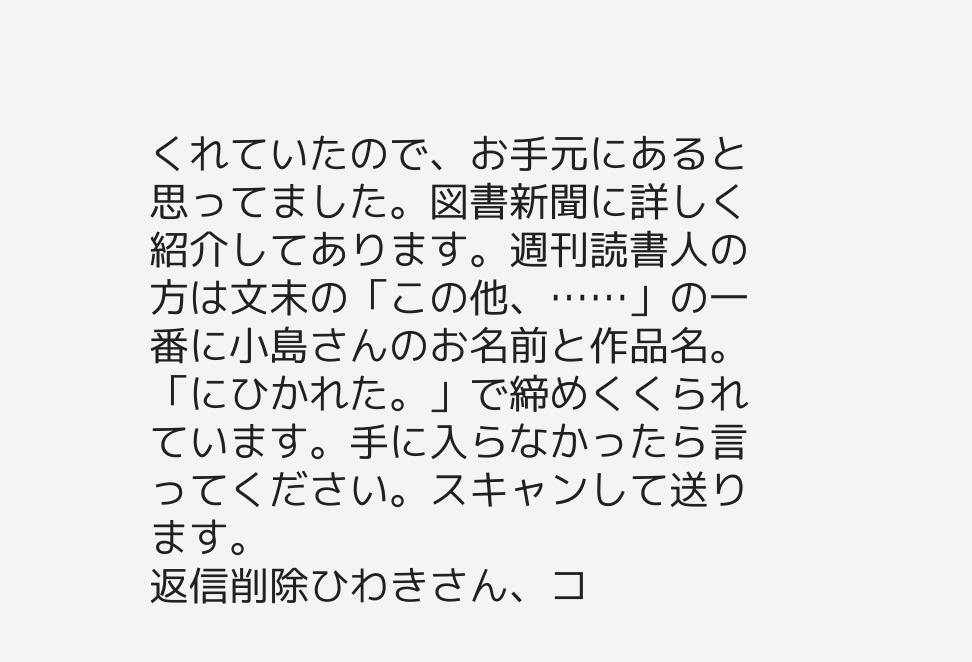くれていたので、お手元にあると思ってました。図書新聞に詳しく紹介してあります。週刊読書人の方は文末の「この他、……」の一番に小島さんのお名前と作品名。「にひかれた。」で締めくくられています。手に入らなかったら言ってください。スキャンして送ります。
返信削除ひわきさん、コ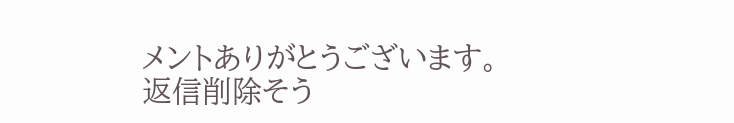メントありがとうございます。
返信削除そう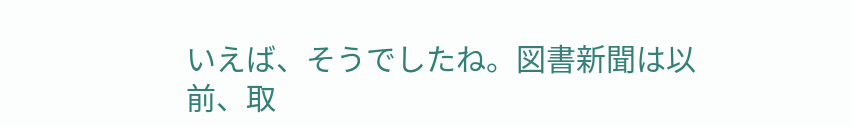いえば、そうでしたね。図書新聞は以前、取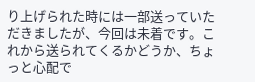り上げられた時には一部送っていただきましたが、今回は未着です。これから送られてくるかどうか、ちょっと心配で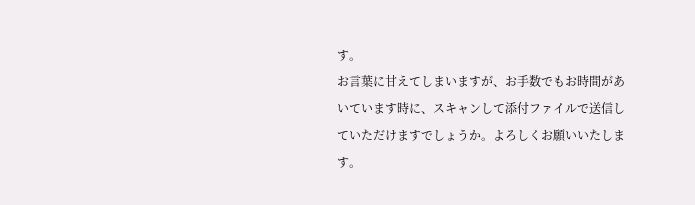す。
お言葉に甘えてしまいますが、お手数でもお時間があいています時に、スキャンして添付ファイルで送信していただけますでしょうか。よろしくお願いいたします。